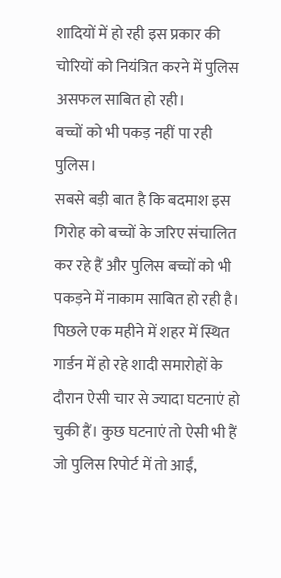शादियों में हो रही इस प्रकार की चोरियों को नियंत्रित करने में पुलिस असफल साबित हो रही।
बच्चों को भी पकड़ नहीं पा रही पुलिस।
सबसे बड़ी बात है कि बदमाश इस गिरोह को बच्चों के जरिए संचालित कर रहे हैं और पुलिस बच्चों को भी पकड़ने में नाकाम साबित हो रही है।
पिछले एक महीने में शहर में स्थित गार्डन में हो रहे शादी समारोहों के दौरान ऐसी चार से ज्यादा घटनाएं हो चुकी हैं। कुछ घटनाएं तो ऐसी भी हैं जो पुलिस रिपोर्ट में तो आईं,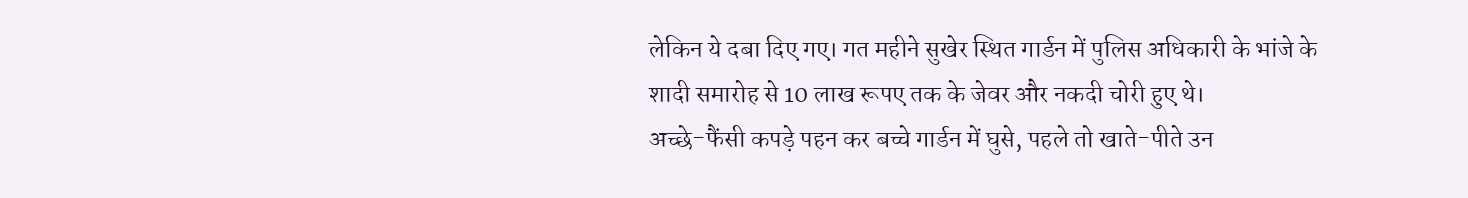लेकिन ये दबा दिए गए। गत महीने सुखेर स्थित गार्डन में पुलिस अधिकारी के भांजे के शादी समारोह से 10 लाख रूपए तक के जेवर और नकदी चोरी हुए थे।
अच्छे-फैंसी कपड़े पहन कर बच्चे गार्डन में घुसे, पहले तो खाते-पीते उन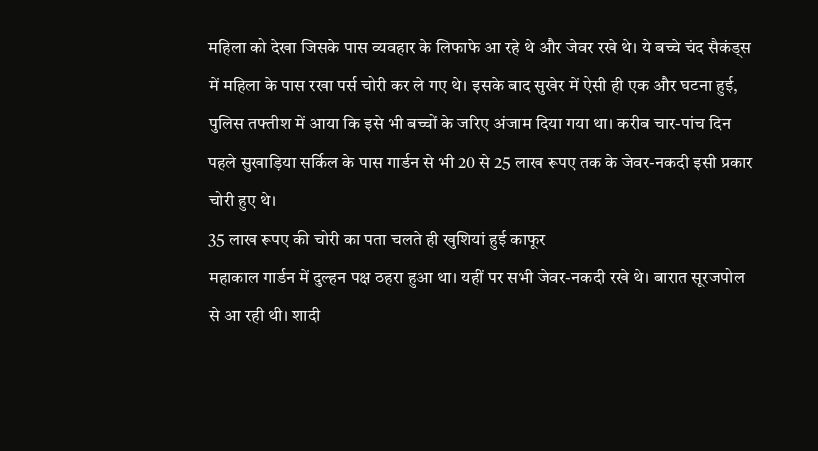महिला को देखा जिसके पास व्यवहार के लिफाफे आ रहे थे और जेवर रखे थे। ये बच्चे चंद सैकंड्स में महिला के पास रखा पर्स चोरी कर ले गए थे। इसके बाद सुखेर में ऐसी ही एक और घटना हुई, पुलिस तफ्तीश में आया कि इसे भी बच्चों के जरिए अंजाम दिया गया था। करीब चार-पांच दिन पहले सुखाड़िया सर्किल के पास गार्डन से भी 20 से 25 लाख रूपए तक के जेवर-नकदी इसी प्रकार चोरी हुए थे।
35 लाख रूपए की चोरी का पता चलते ही खुशियां हुई काफूर
महाकाल गार्डन में दुल्हन पक्ष ठहरा हुआ था। यहीं पर सभी जेवर-नकदी रखे थे। बारात सूरजपोल से आ रही थी। शादी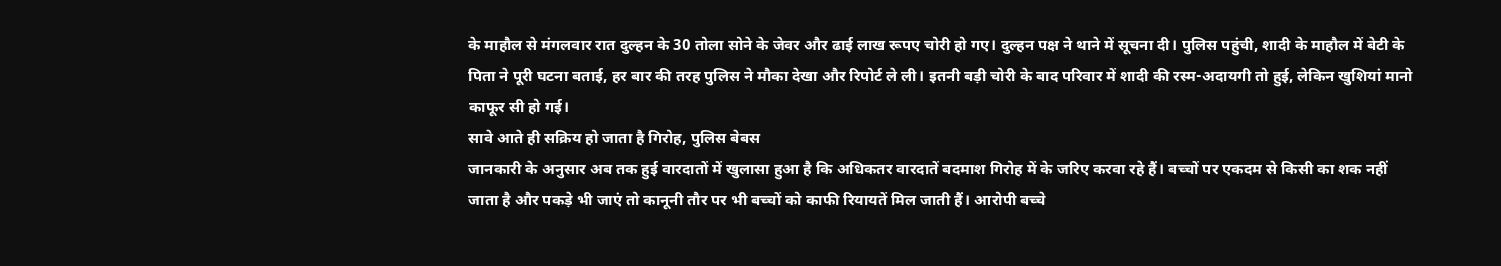के माहौल से मंगलवार रात दुल्हन के 30 तोला सोने के जेवर और ढाई लाख रूपए चोरी हो गए। दुल्हन पक्ष ने थाने में सूचना दी। पुलिस पहुंची, शादी के माहौल में बेटी के पिता ने पूरी घटना बताई, हर बार की तरह पुलिस ने मौका देखा और रिपोर्ट ले ली। इतनी बड़ी चोरी के बाद परिवार में शादी की रस्म-अदायगी तो हुई, लेकिन खुशियां मानो काफूर सी हो गई।
सावे आते ही सक्रिय हो जाता है गिरोह, पुलिस बेबस
जानकारी के अनुसार अब तक हुई वारदातों में खुलासा हुआ है कि अधिकतर वारदातें बदमाश गिरोह में के जरिए करवा रहे हैं। बच्चों पर एकदम से किसी का शक नहीं जाता है और पकड़े भी जाएं तो कानूनी तौर पर भी बच्चों को काफी रियायतें मिल जाती हैं। आरोपी बच्चे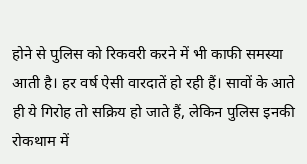होने से पुलिस को रिकवरी करने में भी काफी समस्या आती है। हर वर्ष ऐसी वारदातें हो रही हैं। सावों के आते ही ये गिरोह तो सक्रिय हो जाते हैं, लेकिन पुलिस इनकी रोकथाम में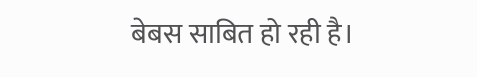बेबस साबित हो रही है।